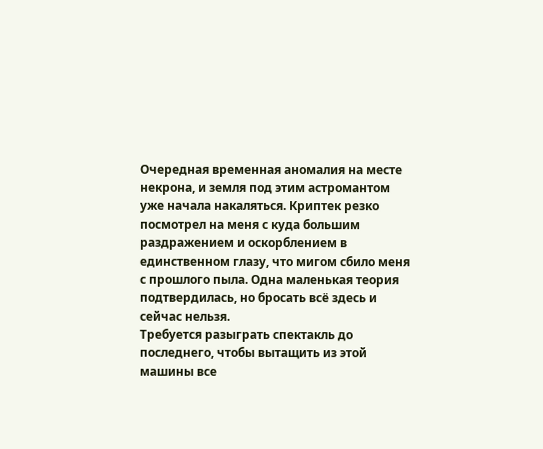Очередная временная аномалия на месте некрона, и земля под этим астромантом уже начала накаляться. Криптек резко посмотрел на меня с куда большим раздражением и оскорблением в единственном глазу, что мигом сбило меня с прошлого пыла. Одна маленькая теория подтвердилась, но бросать всё здесь и сейчас нельзя.
Требуется разыграть спектакль до последнего, чтобы вытащить из этой машины все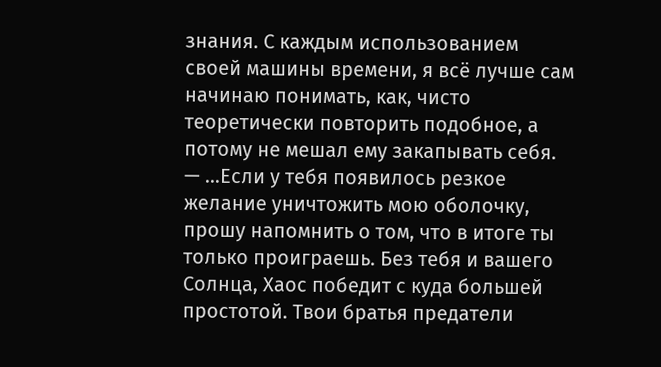знания. С каждым использованием своей машины времени, я всё лучше сам начинаю понимать, как, чисто теоретически повторить подобное, а потому не мешал ему закапывать себя.
— …Если у тебя появилось резкое желание уничтожить мою оболочку, прошу напомнить о том, что в итоге ты только проиграешь. Без тебя и вашего Солнца, Хаос победит с куда большей простотой. Твои братья предатели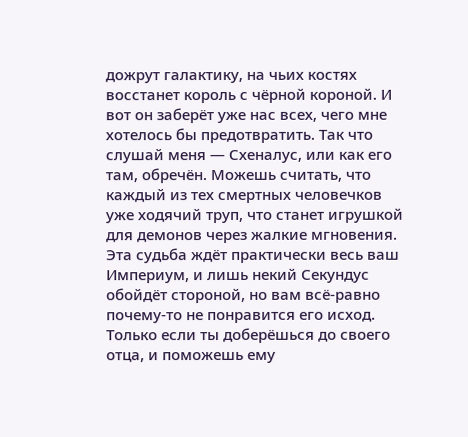дожрут галактику, на чьих костях восстанет король с чёрной короной. И вот он заберёт уже нас всех, чего мне хотелось бы предотвратить. Так что слушай меня — Схеналус, или как его там, обречён. Можешь считать, что каждый из тех смертных человечков уже ходячий труп, что станет игрушкой для демонов через жалкие мгновения. Эта судьба ждёт практически весь ваш Империум, и лишь некий Секундус обойдёт стороной, но вам всё-равно почему-то не понравится его исход. Только если ты доберёшься до своего отца, и поможешь ему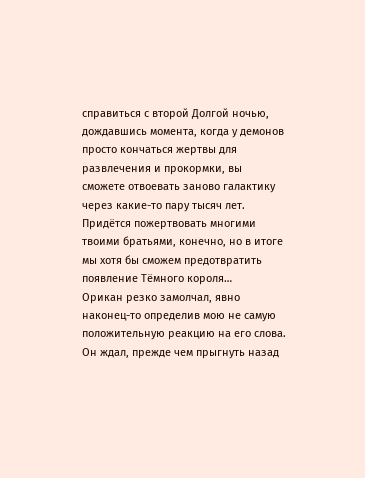справиться с второй Долгой ночью, дождавшись момента, когда у демонов просто кончаться жертвы для развлечения и прокормки, вы сможете отвоевать заново галактику через какие-то пару тысяч лет. Придётся пожертвовать многими твоими братьями, конечно, но в итоге мы хотя бы сможем предотвратить появление Тёмного короля…
Орикан резко замолчал, явно наконец-то определив мою не самую положительную реакцию на его слова. Он ждал, прежде чем прыгнуть назад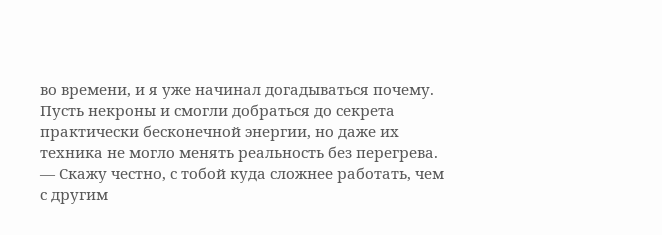во времени, и я уже начинал догадываться почему. Пусть некроны и смогли добраться до секрета практически бесконечной энергии, но даже их техника не могло менять реальность без перегрева.
— Скажу честно, с тобой куда сложнее работать, чем с другим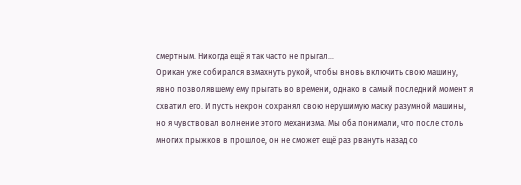смертным. Никогда ещё я так часто не прыгал…
Орикан уже собирался взмахнуть рукой, чтобы вновь включить свою машину, явно позволявшему ему прыгать во времени, однако в самый последний момент я схватил его. И пусть некрон сохранял свою нерушимую маску разумной машины, но я чувствовал волнение этого механизма. Мы оба понимали, что после столь многих прыжков в прошлое, он не сможет ещё раз рвануть назад со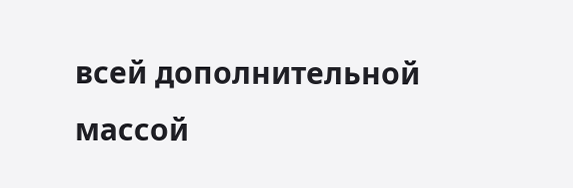всей дополнительной массой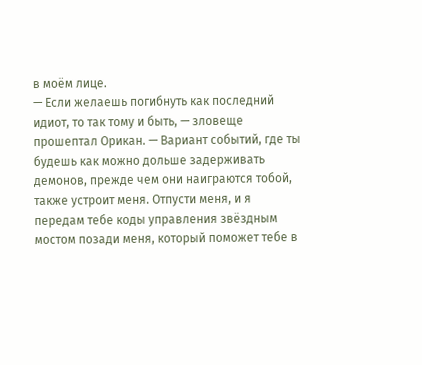в моём лице.
— Если желаешь погибнуть как последний идиот, то так тому и быть, — зловеще прошептал Орикан. — Вариант событий, где ты будешь как можно дольше задерживать демонов, прежде чем они наиграются тобой, также устроит меня. Отпусти меня, и я передам тебе коды управления звёздным мостом позади меня, который поможет тебе в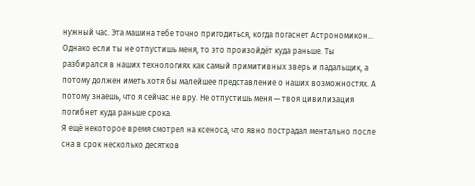нужный час. Эта машина тебе точно пригодиться, когда погаснет Астрономикон… Однако если ты не отпустишь меня, то это произойдёт куда раньше. Ты разбирался в наших технологиях как самый примитивных зверь и падальщик, а потому должен иметь хотя бы малейшее представление о наших возможностях. А потому знаешь, что я сейчас не вру. Не отпустишь меня — твоя цивилизация погибнет куда раньше срока.
Я ещё некоторое время смотрел на ксеноса, что явно пострадал ментально после сна в срок несколько десятков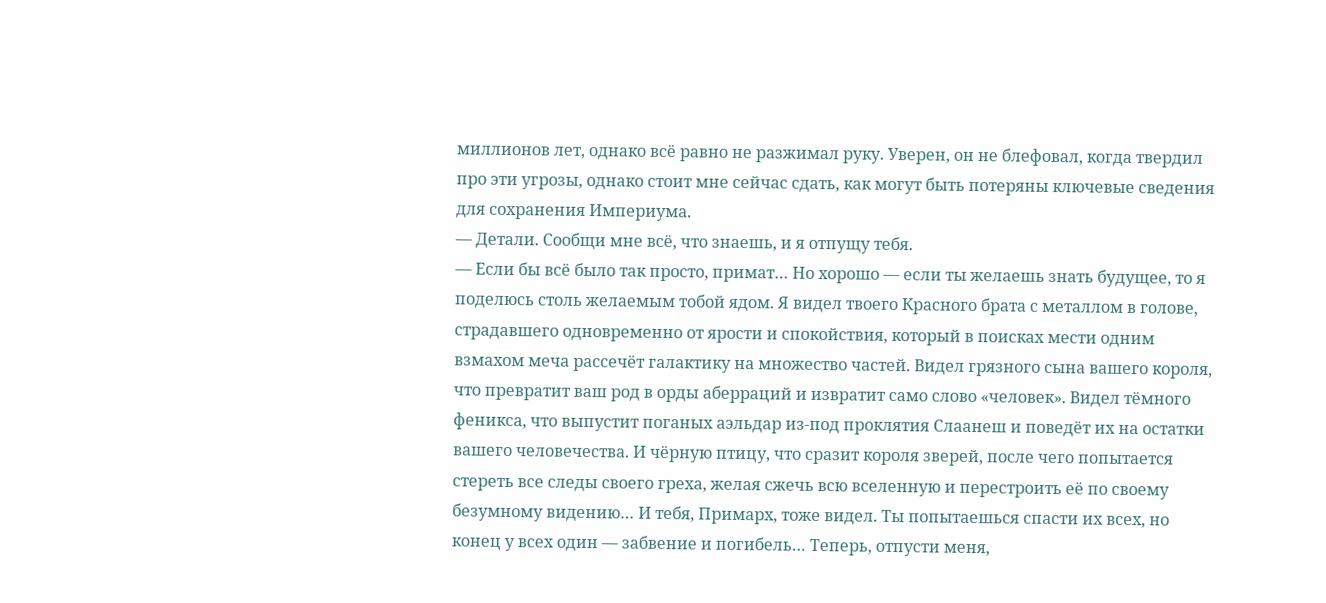миллионов лет, однако всё равно не разжимал руку. Уверен, он не блефовал, когда твердил про эти угрозы, однако стоит мне сейчас сдать, как могут быть потеряны ключевые сведения для сохранения Империума.
— Детали. Сообщи мне всё, что знаешь, и я отпущу тебя.
— Если бы всё было так просто, примат… Но хорошо — если ты желаешь знать будущее, то я поделюсь столь желаемым тобой ядом. Я видел твоего Красного брата с металлом в голове, страдавшего одновременно от ярости и спокойствия, который в поисках мести одним взмахом меча рассечёт галактику на множество частей. Видел грязного сына вашего короля, что превратит ваш род в орды аберраций и извратит само слово «человек». Видел тёмного феникса, что выпустит поганых аэльдар из-под проклятия Слаанеш и поведёт их на остатки вашего человечества. И чёрную птицу, что сразит короля зверей, после чего попытается стереть все следы своего греха, желая сжечь всю вселенную и перестроить её по своему безумному видению… И тебя, Примарх, тоже видел. Ты попытаешься спасти их всех, но конец у всех один — забвение и погибель… Теперь, отпусти меня,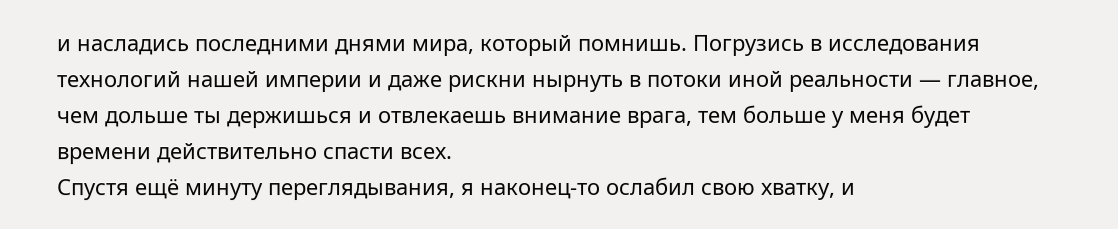и насладись последними днями мира, который помнишь. Погрузись в исследования технологий нашей империи и даже рискни нырнуть в потоки иной реальности — главное, чем дольше ты держишься и отвлекаешь внимание врага, тем больше у меня будет времени действительно спасти всех.
Спустя ещё минуту переглядывания, я наконец-то ослабил свою хватку, и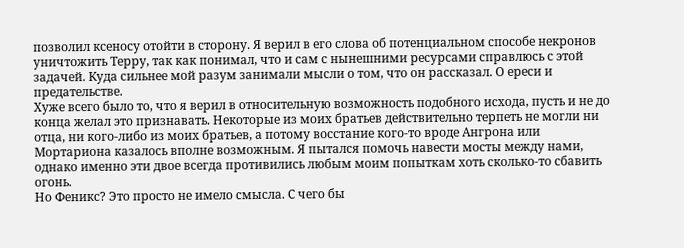позволил ксеносу отойти в сторону. Я верил в его слова об потенциальном способе некронов уничтожить Терру, так как понимал, что и сам с нынешними ресурсами справлюсь с этой задачей. Куда сильнее мой разум занимали мысли о том, что он рассказал. О ереси и предательстве.
Хуже всего было то, что я верил в относительную возможность подобного исхода, пусть и не до конца желал это признавать. Некоторые из моих братьев действительно терпеть не могли ни отца, ни кого-либо из моих братьев, а потому восстание кого-то вроде Ангрона или Мортариона казалось вполне возможным. Я пытался помочь навести мосты между нами, однако именно эти двое всегда противились любым моим попыткам хоть сколько-то сбавить огонь.
Но Феникс? Это просто не имело смысла. С чего бы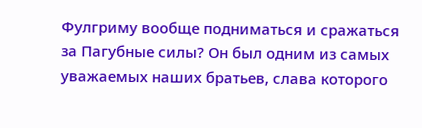Фулгриму вообще подниматься и сражаться за Пагубные силы? Он был одним из самых уважаемых наших братьев, слава которого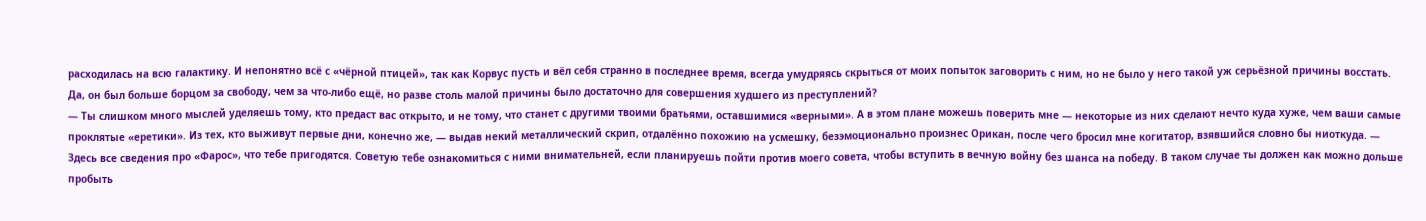расходилась на всю галактику. И непонятно всё с «чёрной птицей», так как Корвус пусть и вёл себя странно в последнее время, всегда умудряясь скрыться от моих попыток заговорить с ним, но не было у него такой уж серьёзной причины восстать. Да, он был больше борцом за свободу, чем за что-либо ещё, но разве столь малой причины было достаточно для совершения худшего из преступлений?
— Ты слишком много мыслей уделяешь тому, кто предаст вас открыто, и не тому, что станет с другими твоими братьями, оставшимися «верными». А в этом плане можешь поверить мне — некоторые из них сделают нечто куда хуже, чем ваши самые проклятые «еретики». Из тех, кто выживут первые дни, конечно же, — выдав некий металлический скрип, отдалённо похожию на усмешку, безэмоционально произнес Орикан, после чего бросил мне когитатор, взявшийся словно бы ниоткуда. — Здесь все сведения про «Фарос», что тебе пригодятся. Советую тебе ознакомиться с ними внимательней, если планируешь пойти против моего совета, чтобы вступить в вечную войну без шанса на победу. В таком случае ты должен как можно дольше пробыть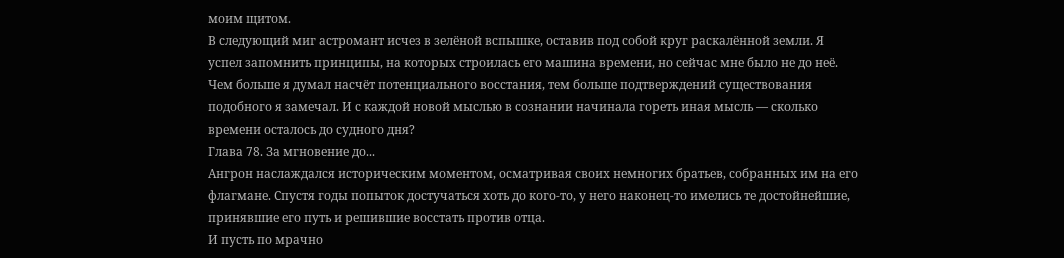моим щитом.
В следующий миг астромант исчез в зелёной вспышке, оставив под собой круг раскалённой земли. Я успел запомнить принципы, на которых строилась его машина времени, но сейчас мне было не до неё. Чем больше я думал насчёт потенциального восстания, тем больше подтверждений существования подобного я замечал. И с каждой новой мыслью в сознании начинала гореть иная мысль — сколько времени осталось до судного дня?
Глава 78. За мгновение до...
Ангрон наслаждался историческим моментом, осматривая своих немногих братьев, собранных им на его флагмане. Спустя годы попыток достучаться хоть до кого-то, у него наконец-то имелись те достойнейшие, принявшие его путь и решившие восстать против отца.
И пусть по мрачно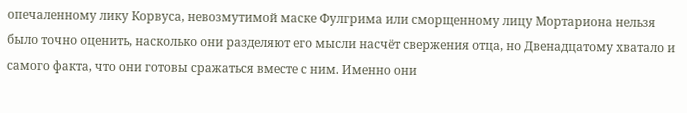опечаленному лику Корвуса, невозмутимой маске Фулгрима или сморщенному лицу Мортариона нельзя было точно оценить, насколько они разделяют его мысли насчёт свержения отца, но Двенадцатому хватало и самого факта, что они готовы сражаться вместе с ним. Именно они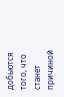добьются того, что станет причиной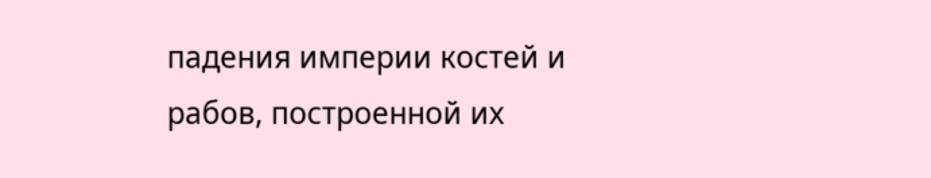падения империи костей и рабов, построенной их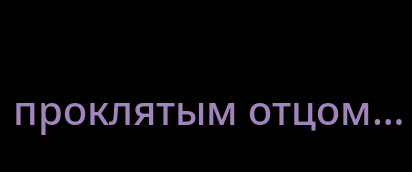проклятым отцом…